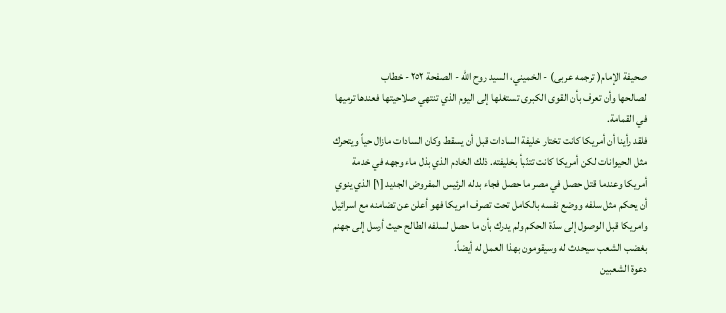صحيفة الإمام( ترجمه عربى) - الخميني، السيد روح الله - الصفحة ٢٥٢ - خطاب
لصالحها وأن تعرف بأن القوى الكبرى تستغلها إلى اليوم الذي تنتهي صلاحيتها فعندها ترميها في القمامة.
فلقد رأينا أن أمريكا كانت تختار خليفة السادات قبل أن يسقط وكان السادات مازال حياً ويتحرك مثل الحيوانات لكن أمريكا كانت تتنّبأ بخليفته. ذلك الخادم الذي بذل ماء وجهه في خدمة أمريكا وعندما قتل حصل في مصر ما حصل فجاء بدله الرئيس المفروض الجديد [١] الذي ينوي أن يحكم مثل سلفه ووضع نفسه بالكامل تحت تصرف امريكا فهو أعلن عن تضامنه مع اسرائيل وامريكا قبل الوصول إلى سدّة الحكم ولم يدرك بأن ما حصل لسلفه الطالح حيث أرسل إلى جهنم بغضب الشعب سيحدث له وسيقومون بهذا العمل له أيضاً.
دعوة الشعبين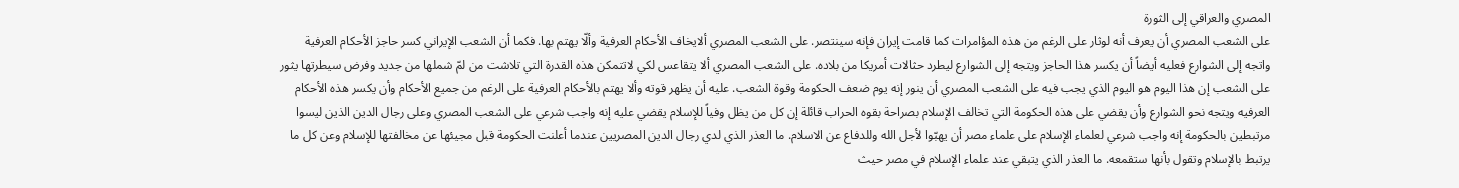المصري والعراقي إلى الثورة
على الشعب المصري أن يعرف أنه لوثار على الرغم من هذه المؤامرات كما قامت إيران فإنه سينتصر. على الشعب المصري ألايخاف الأحكام العرفية وألّا يهتم بها. فكما أن الشعب الإيراني كسر حاجز الأحكام العرفية واتجه إلى الشوارع فعليه أيضاً أن يكسر هذا الحاجز ويتجه إلى الشوارع ليطرد حثالات أمريكا من بلاده. على الشعب المصري ألا يتقاعس لكي لاتتمكن هذه القدرة التي تلاشت من لمّ شملها من جديد وفرض سيطرتها يثور على الشعب إن هذا اليوم هو اليوم الذي يجب فيه على الشعب المصري أن ينور إنه يوم ضعف الحكومة وقوة الشعب. عليه أن يظهر قوته وألا يهتم بالأحكام العرفية على الرغم من جميع الأحكام وأن يكسر هذه الأحكام العرفيه ويتجه نحو الشوارع وأن يقضي على هذه الحكومة التي تخالف الإسلام بصراحة بقوه الحراب قائلة إن كل من يظل وفياً للإسلام يقضي عليه إنه واجب شرعي على الشعب المصري وعلى رجال الدين الذين ليسوا مرتبطين بالحكومة إنه واجب شرعي لعلماء الإسلام على علماء مصر أن يهبّوا لأجل الله وللدفاع عن الاسلام. ما العذر الذي لدي رجال الدين المصريين عندما أعلنت الحكومة قبل مجيئها عن مخالفتها للإسلام وعن كل ما يرتبط بالإسلام وتقول بأنها ستقمعه. ما العذر الذي يتبقي عند علماء الإسلام في مصر حيث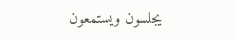يجلسون ويستمعون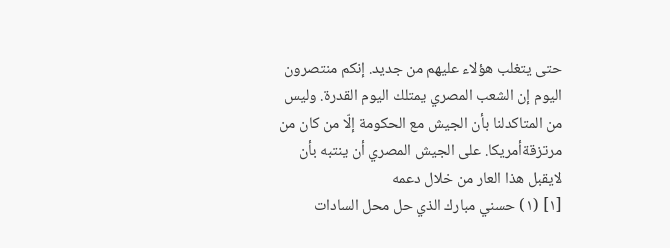حتى يتغلب هؤلاء عليهم من جديد. إنكم منتصرون اليوم إن الشعب المصري يمتلك اليوم القدرة. وليس من المتاكدلنا بأن الجيش مع الحكومة إلّا من كان من مرتزقةأمريكا. على الجيش المصري أن ينتبه بأن لايقبل هذا العار من خلال دعمه
[١] (١) حسني مبارك الذي حل محل السادات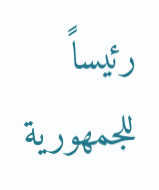رئيساً للجمهورية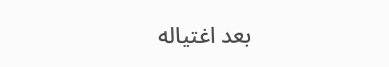بعد اغتياله